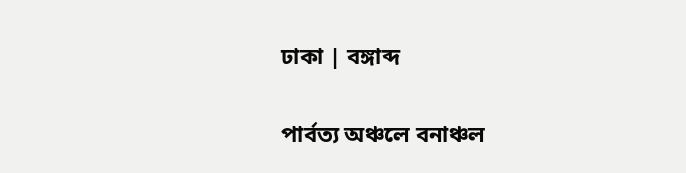ঢাকা | বঙ্গাব্দ

পার্বত্য অঞ্চলে বনাঞ্চল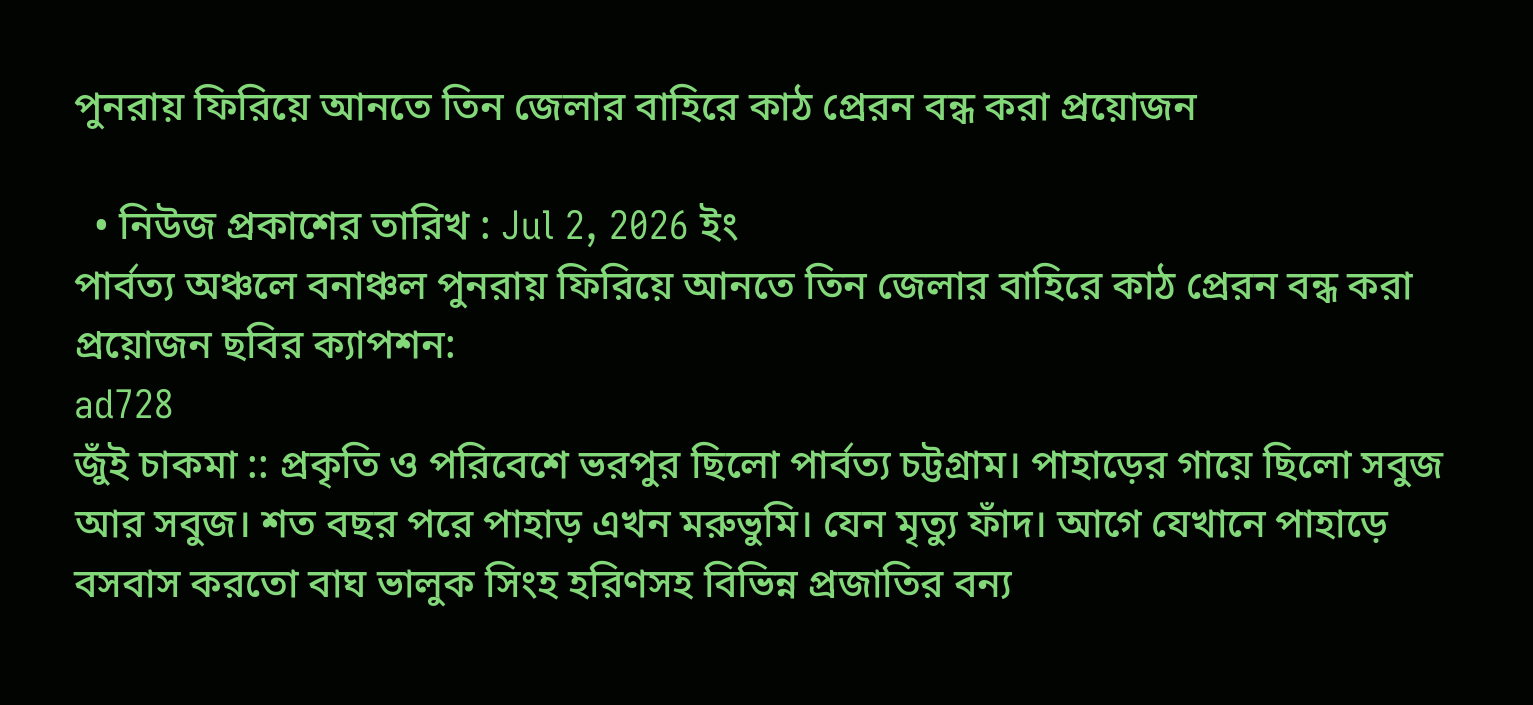পুনরায় ফিরিয়ে আনতে তিন জেলার বাহিরে কাঠ প্রেরন বন্ধ করা প্রয়োজন

  • নিউজ প্রকাশের তারিখ : Jul 2, 2026 ইং
পার্বত্য অঞ্চলে বনাঞ্চল পুনরায় ফিরিয়ে আনতে তিন জেলার বাহিরে কাঠ প্রেরন বন্ধ করা প্রয়োজন ছবির ক্যাপশন:
ad728
জুঁই চাকমা :: প্রকৃতি ও পরিবেশে ভরপুর ছিলো পার্বত্য চট্টগ্রাম। পাহাড়ের গায়ে ছিলো সবুজ আর সবুজ। শত বছর পরে পাহাড় এখন মরুভুমি। যেন মৃত্যু ফাঁদ। আগে যেখানে পাহাড়ে বসবাস করতো বাঘ ভালুক সিংহ হরিণসহ বিভিন্ন প্রজাতির বন্য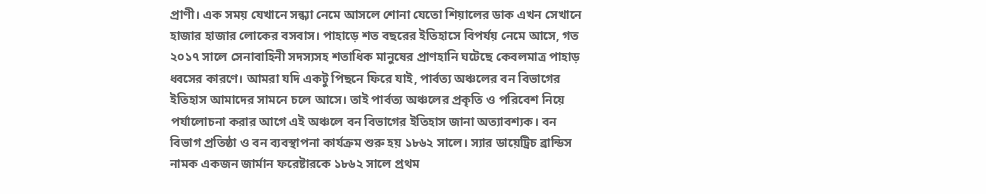প্রাণী। এক সময় যেখানে সন্ধ্যা নেমে আসলে শোনা যেতো শিয়ালের ডাক এখন সেখানে হাজার হাজার লোকের বসবাস। পাহাড়ে শত বছরের ইতিহাসে বিপর্যয় নেমে আসে, গত ২০১৭ সালে সেনাবাহিনী সদস্যসহ শতাধিক মানুষের প্রাণহানি ঘটেছে কেবলমাত্র পাহাড় ধ্বসের কারণে। আমরা যদি একটু পিছনে ফিরে যাই, পার্বত্য অঞ্চলের বন বিভাগের ইতিহাস আমাদের সামনে চলে আসে। তাই পার্বত্য অঞ্চলের প্রকৃতি ও পরিবেশ নিয়ে পর্যালোচনা করার আগে এই অঞ্চলে বন বিভাগের ইতিহাস জানা অত্যাবশ্যক। বন বিভাগ প্রতিষ্ঠা ও বন ব্যবস্থাপনা কার্যক্রম শুরু হয় ১৮৬২ সালে। স্যার ডায়েট্রিচ ব্রান্ডিস নামক একজন জার্মান ফরেষ্টারকে ১৮৬২ সালে প্রথম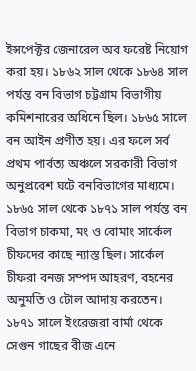ইন্সপেক্টর জেনারেল অব ফরেষ্ট নিয়োগ করা হয়। ১৮৬২ সাল থেকে ১৮৬৪ সাল পর্যন্ত বন বিভাগ চট্টগ্রাম বিভাগীয় কমিশনারের অধিনে ছিল। ১৮৬৫ সালে বন আইন প্রণীত হয়। এর ফলে সর্ব প্রথম পার্বত্য অঞ্চলে সরকারী বিভাগ অনুপ্রবেশ ঘটে বনবিভাগের মাধ্যমে। ১৮৬৫ সাল থেকে ১৮৭১ সাল পর্যন্ত বন বিভাগ চাকমা, মং ও বোমাং সার্কেল চীফদের কাছে ন্যাস্ত ছিল। সার্কেল চীফরা বনজ সম্পদ আহরণ, বহনের অনুমতি ও টোল আদায় করতেন। ১৮৭১ সালে ইংরেজরা বার্মা থেকে সেগুন গাছের বীজ এনে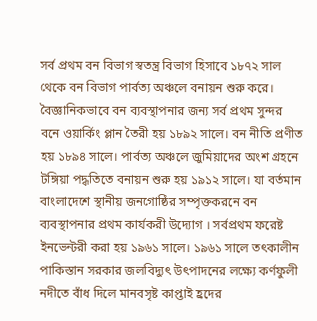সর্ব প্রথম বন বিভাগ স্বতন্ত্র বিভাগ হিসাবে ১৮৭২ সাল থেকে বন বিভাগ পার্বত্য অঞ্চলে বনায়ন শুরু করে। বৈজ্ঞানিকভাবে বন ব্যবস্থাপনার জন্য সর্ব প্রথম সুন্দর বনে ওয়ার্কিং প্লান তৈরী হয় ১৮৯২ সালে। বন নীতি প্রণীত হয় ১৮৯৪ সালে। পার্বত্য অঞ্চলে জুমিয়াদের অংশ গ্রহনে টঙ্গিয়া পদ্ধতিতে বনায়ন শুরু হয় ১৯১২ সালে। যা বর্তমান বাংলাদেশে স্থানীয় জনগোষ্ঠির সম্পৃক্তকরনে বন ব্যবস্থাপনার প্রথম কার্যকরী উদ্যোগ । সর্বপ্রথম ফরেষ্ট ইনভেন্টরী করা হয় ১৯৬১ সালে। ১৯৬১ সালে তৎকালীন পাকিস্তান সরকার জলবিদ্যুৎ উৎপাদনের লক্ষ্যে কর্ণফুলী নদীতে বাঁধ দিলে মানবসৃষ্ট কাপ্তাই হ্রদের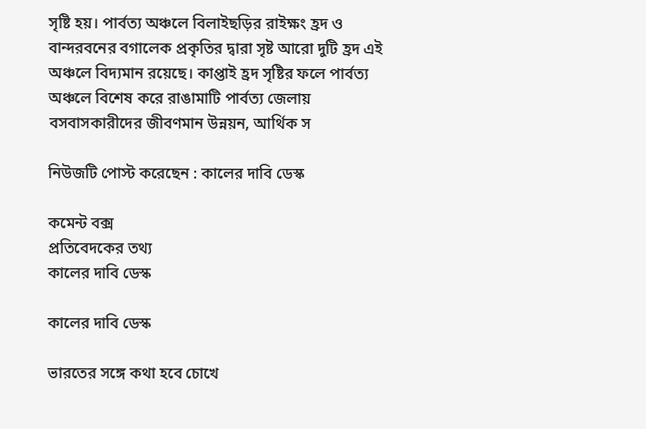সৃষ্টি হয়। পার্বত্য অঞ্চলে বিলাইছড়ির রাইক্ষং হ্রদ ও বান্দরবনের বগালেক প্রকৃতির দ্বারা সৃষ্ট আরো দুটি হ্রদ এই অঞ্চলে বিদ্যমান রয়েছে। কাপ্তাই হ্রদ সৃষ্টির ফলে পার্বত্য অঞ্চলে বিশেষ করে রাঙামাটি পার্বত্য জেলায় বসবাসকারীদের জীবণমান উন্নয়ন, আর্থিক স

নিউজটি পোস্ট করেছেন : কালের দাবি ডেস্ক

কমেন্ট বক্স
প্রতিবেদকের তথ্য
কালের দাবি ডেস্ক

কালের দাবি ডেস্ক

ভারতের সঙ্গে কথা হবে চোখে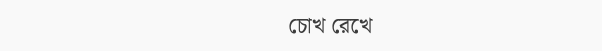চোখ রেখে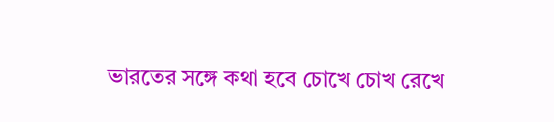ভারতের সঙ্গে কথা হবে চোখে চোখ রেখে